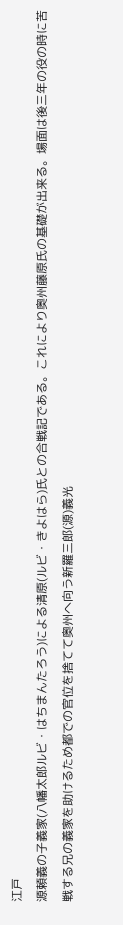江戸
源頼義の子義家(八幡太郎ルビ・はちまんたろう)による清原(ルビ・きよはら)氏との合戦記である。これにより奥州藤原氏の基礎が出来る。場面は後三年の役の時に苦戦する兄の義家を助けるため都での官位を捨てて奥州へ向う新羅三郎(源)義光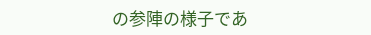の参陣の様子であ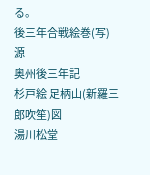る。
後三年合戦絵巻(写)
源
奥州後三年記
杉戸絵 足柄山(新羅三郎吹笙)図
湯川松堂